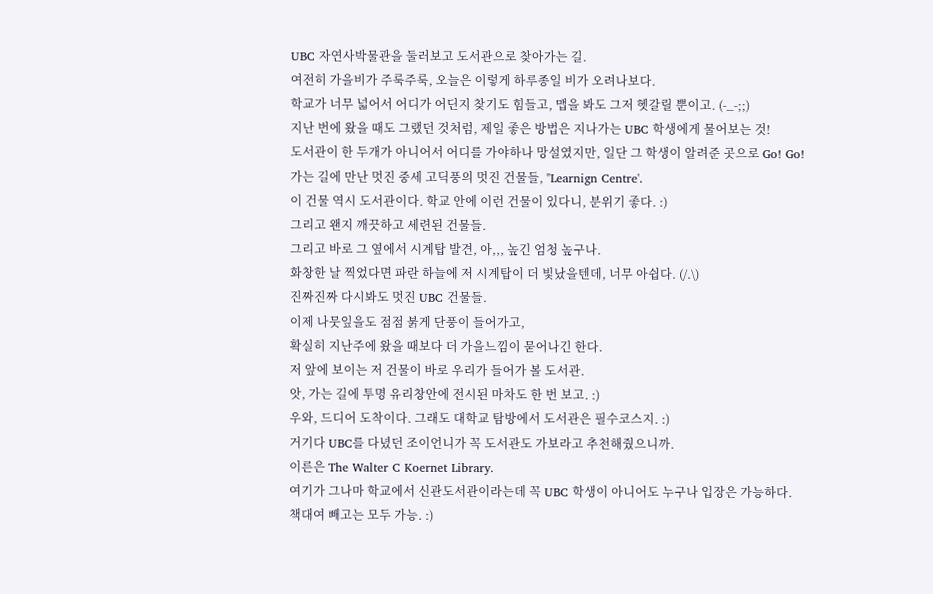UBC 자연사박물관을 둘러보고 도서관으로 찾아가는 길.
여전히 가을비가 주룩주룩, 오늘은 이렇게 하루종일 비가 오려나보다.
학교가 너무 넓어서 어디가 어딘지 찾기도 힘들고, 맵을 봐도 그저 헷갈릴 뿐이고. (-_-;;)
지난 번에 왔을 때도 그랬던 것처럼, 제일 좋은 방법은 지나가는 UBC 학생에게 물어보는 것!
도서관이 한 두개가 아니어서 어디를 가야하나 망설였지만, 일단 그 학생이 알려준 곳으로 Go! Go!
가는 길에 만난 멋진 중세 고딕풍의 멋진 건물들, "Learnign Centre'.
이 건물 역시 도서관이다. 학교 안에 이런 건물이 있다니, 분위기 좋다. :)
그리고 왠지 깨끗하고 세련된 건물들.
그리고 바로 그 옆에서 시계탑 발견, 아,,, 높긴 엄청 높구나.
화창한 날 찍었다면 파란 하늘에 저 시계탑이 더 빛났을텐데, 너무 아쉽다. (/.\)
진짜진짜 다시봐도 멋진 UBC 건물들.
이제 나뭇잎을도 점점 붉게 단풍이 들어가고,
확실히 지난주에 왔을 때보다 더 가을느낌이 묻어나긴 한다.
저 앞에 보이는 저 건물이 바로 우리가 들어가 볼 도서관.
앗, 가는 길에 투명 유리창안에 전시된 마차도 한 번 보고. :)
우와, 드디어 도착이다. 그래도 대학교 탐방에서 도서관은 필수코스지. :)
거기다 UBC를 다녔던 조이언니가 꼭 도서관도 가보라고 추천해줬으니까.
이른은 The Walter C Koernet Library.
여기가 그나마 학교에서 신관도서관이라는데 꼭 UBC 학생이 아니어도 누구나 입장은 가능하다.
책대여 빼고는 모두 가능. :)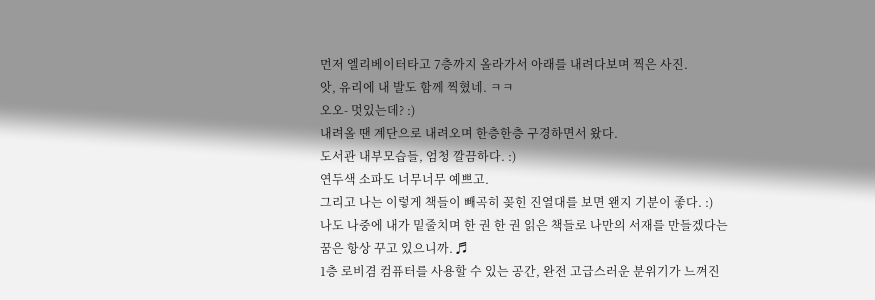먼저 엘리베이터타고 7층까지 올라가서 아래를 내려다보며 찍은 사진.
앗, 유리에 내 발도 함께 찍혔네. ㅋㅋ
오오- 멋있는데? :)
내려올 땐 계단으로 내려오며 한층한층 구경하면서 왔다.
도서관 내부모습들, 엄청 깔끔하다. :)
연두색 소파도 너무너무 예쁘고.
그리고 나는 이렇게 책들이 빼곡히 꽂힌 진열대를 보면 왠지 기분이 좋다. :)
나도 나중에 내가 밑줄치며 한 권 한 권 읽은 책들로 나만의 서재를 만들겠다는 꿈은 항상 꾸고 있으니까. ♬
1층 로비겸 컴퓨터를 사용할 수 있는 공간, 완전 고급스러운 분위기가 느껴진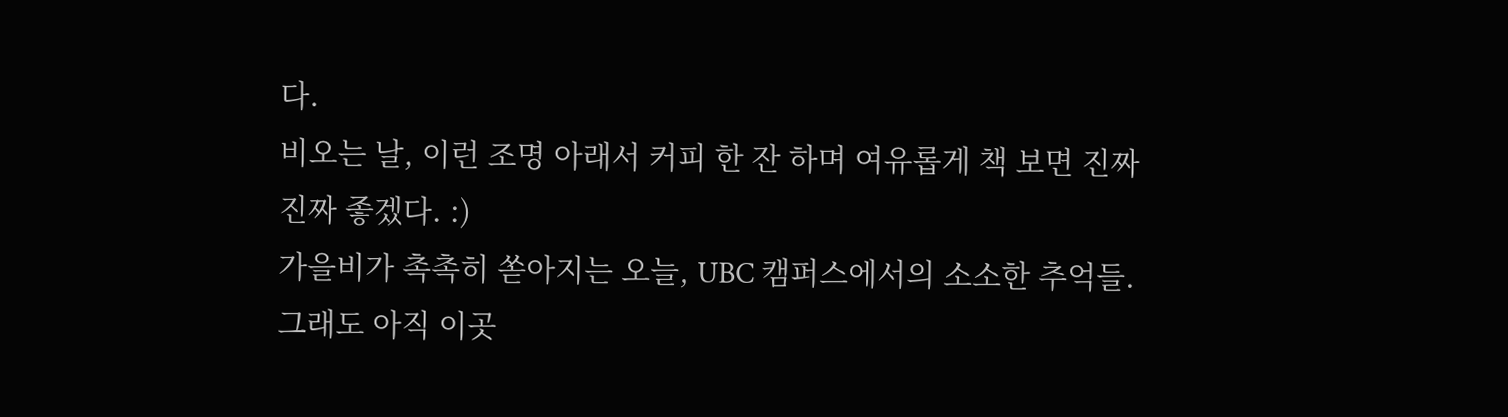다.
비오는 날, 이런 조명 아래서 커피 한 잔 하며 여유롭게 책 보면 진짜진짜 좋겠다. :)
가을비가 촉촉히 쏟아지는 오늘, UBC 캠퍼스에서의 소소한 추억들.
그래도 아직 이곳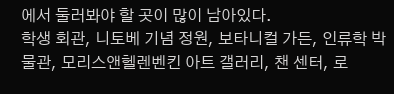에서 둘러봐야 할 곳이 많이 남아있다.
학생 회관, 니토베 기념 정원, 보타니컬 가든, 인류학 박물관, 모리스앤헬렌벤킨 아트 갤러리, 챈 센터, 로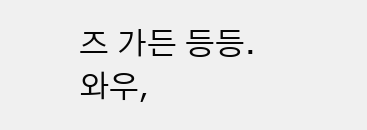즈 가든 등등.
와우,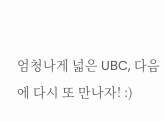엄청나게 넓은 UBC, 다음에 다시 또 만나자! :)